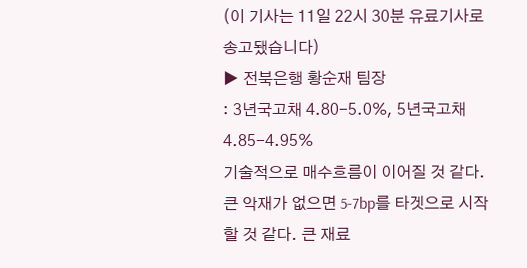(이 기사는 11일 22시 30분 유료기사로 송고됐습니다)
▶ 전북은행 황순재 팀장
: 3년국고채 4.80-5.0%, 5년국고채 4.85-4.95%
기술적으로 매수흐름이 이어질 것 같다. 큰 악재가 없으면 5-7bp를 타겟으로 시작할 것 같다. 큰 재료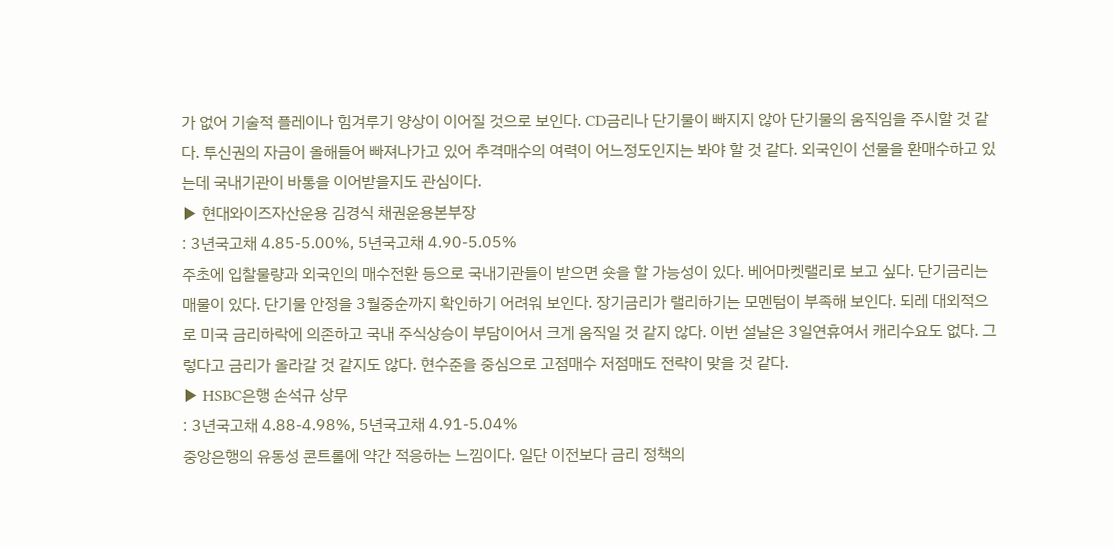가 없어 기술적 플레이나 힘겨루기 양상이 이어질 것으로 보인다. CD금리나 단기물이 빠지지 않아 단기물의 움직임을 주시할 것 같다. 투신권의 자금이 올해들어 빠져나가고 있어 추격매수의 여력이 어느정도인지는 봐야 할 것 같다. 외국인이 선물을 환매수하고 있는데 국내기관이 바통을 이어받을지도 관심이다.
▶ 현대와이즈자산운용 김경식 채권운용본부장
: 3년국고채 4.85-5.00%, 5년국고채 4.90-5.05%
주초에 입찰물량과 외국인의 매수전환 등으로 국내기관들이 받으면 숏을 할 가능성이 있다. 베어마켓랠리로 보고 싶다. 단기금리는 매물이 있다. 단기물 안정을 3월중순까지 확인하기 어려워 보인다. 장기금리가 랠리하기는 모멘텀이 부족해 보인다. 되레 대외적으로 미국 금리하락에 의존하고 국내 주식상승이 부담이어서 크게 움직일 것 같지 않다. 이번 설날은 3일연휴여서 캐리수요도 없다. 그렇다고 금리가 올라갈 것 같지도 않다. 현수준을 중심으로 고점매수 저점매도 전략이 맞을 것 같다.
▶ HSBC은행 손석규 상무
: 3년국고채 4.88-4.98%, 5년국고채 4.91-5.04%
중앙은행의 유동성 콘트롤에 약간 적응하는 느낌이다. 일단 이전보다 금리 정책의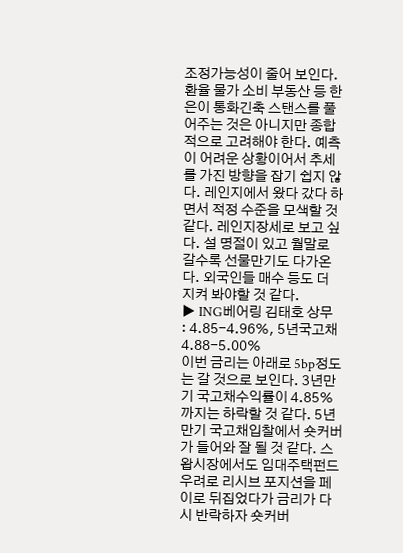조정가능성이 줄어 보인다. 환율 물가 소비 부동산 등 한은이 통화긴축 스탠스를 풀어주는 것은 아니지만 종합적으로 고려해야 한다. 예측이 어려운 상황이어서 추세를 가진 방향을 잡기 쉽지 않다. 레인지에서 왔다 갔다 하면서 적정 수준을 모색할 것 같다. 레인지장세로 보고 싶다. 설 명절이 있고 월말로 갈수록 선물만기도 다가온다. 외국인들 매수 등도 더 지켜 봐야할 것 같다.
▶ ING베어링 김태호 상무
: 4.85-4.96%, 5년국고채 4.88-5.00%
이번 금리는 아래로 5bp정도는 갈 것으로 보인다. 3년만기 국고채수익률이 4.85%까지는 하락할 것 같다. 5년만기 국고채입찰에서 숏커버가 들어와 잘 될 것 같다. 스왑시장에서도 임대주택펀드 우려로 리시브 포지션을 페이로 뒤집었다가 금리가 다시 반락하자 숏커버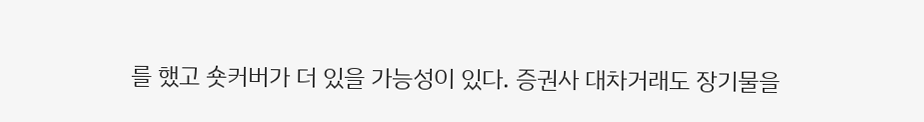를 했고 숏커버가 더 있을 가능성이 있다. 증권사 대차거래도 장기물을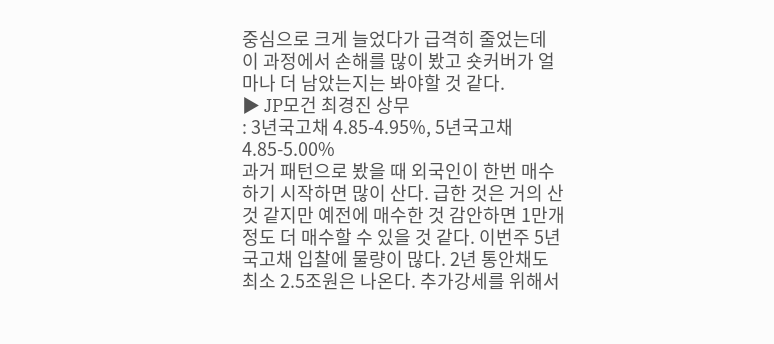중심으로 크게 늘었다가 급격히 줄었는데 이 과정에서 손해를 많이 봤고 숏커버가 얼마나 더 남았는지는 봐야할 것 같다.
▶ JP모건 최경진 상무
: 3년국고채 4.85-4.95%, 5년국고채 4.85-5.00%
과거 패턴으로 봤을 때 외국인이 한번 매수하기 시작하면 많이 산다. 급한 것은 거의 산 것 같지만 예전에 매수한 것 감안하면 1만개 정도 더 매수할 수 있을 것 같다. 이번주 5년 국고채 입찰에 물량이 많다. 2년 통안채도 최소 2.5조원은 나온다. 추가강세를 위해서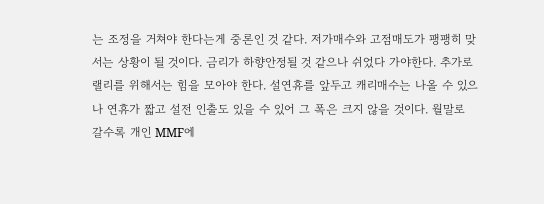는 조정을 거쳐야 한다는게 중론인 것 같다. 저가매수와 고점매도가 팽팽히 맞서는 상황이 될 것이다. 금리가 하향안정될 것 같으나 쉬었다 가야한다. 추가로 랠리를 위해서는 힘을 모아야 한다. 설연휴를 앞두고 캐리매수는 나올 수 있으나 연휴가 짧고 설전 인출도 있을 수 있어 그 폭은 크지 않을 것이다. 월말로 갈수록 개인 MMF에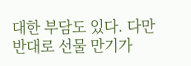대한 부담도 있다. 다만 반대로 선물 만기가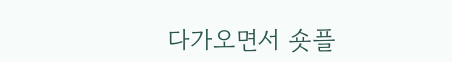다가오면서 숏플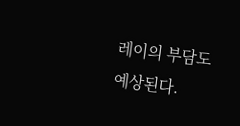레이의 부담도 예상된다.